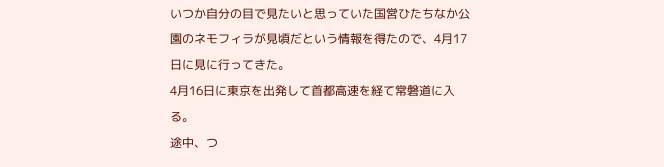いつか自分の目で見たいと思っていた国営ひたちなか公園のネモフィラが見頃だという情報を得たので、4月17日に見に行ってきた。
4月16日に東京を出発して首都高速を経て常磐道に入る。
途中、つ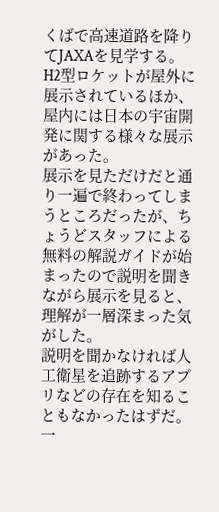くばで高速道路を降りてJAXAを見学する。
H2型ロケットが屋外に展示されているほか、屋内には日本の宇宙開発に関する様々な展示があった。
展示を見ただけだと通り一遍で終わってしまうところだったが、ちょうどスタッフによる無料の解説ガイドが始まったので説明を聞きながら展示を見ると、理解が一層深まった気がした。
説明を聞かなければ人工衛星を追跡するアプリなどの存在を知ることもなかったはずだ。
一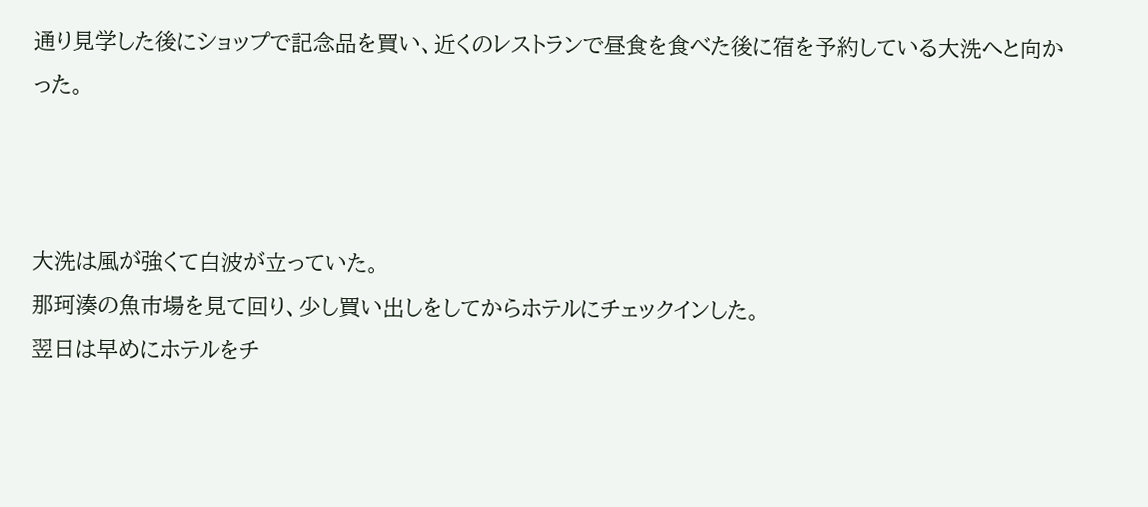通り見学した後にショップで記念品を買い、近くのレストランで昼食を食べた後に宿を予約している大洗へと向かった。



大洗は風が強くて白波が立っていた。
那珂湊の魚市場を見て回り、少し買い出しをしてからホテルにチェックインした。
翌日は早めにホテルをチ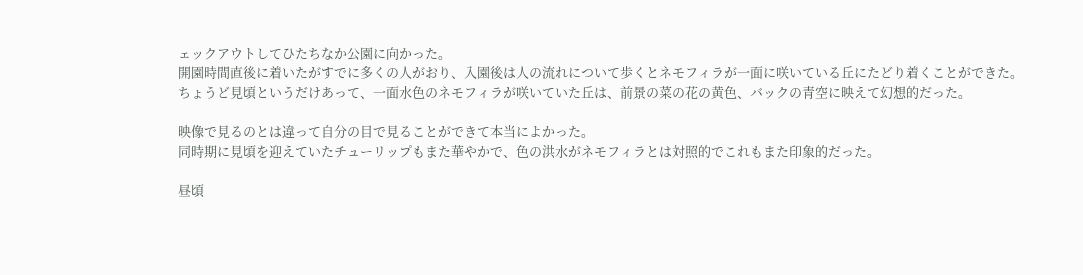ェックアウトしてひたちなか公園に向かった。
開園時間直後に着いたがすでに多くの人がおり、入園後は人の流れについて歩くとネモフィラが一面に咲いている丘にたどり着くことができた。
ちょうど見頃というだけあって、一面水色のネモフィラが咲いていた丘は、前景の菜の花の黄色、バックの青空に映えて幻想的だった。

映像で見るのとは違って自分の目で見ることができて本当によかった。
同時期に見頃を迎えていたチューリップもまた華やかで、色の洪水がネモフィラとは対照的でこれもまた印象的だった。

昼頃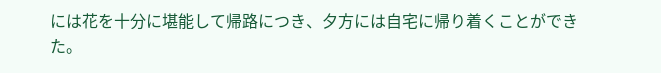には花を十分に堪能して帰路につき、夕方には自宅に帰り着くことができた。